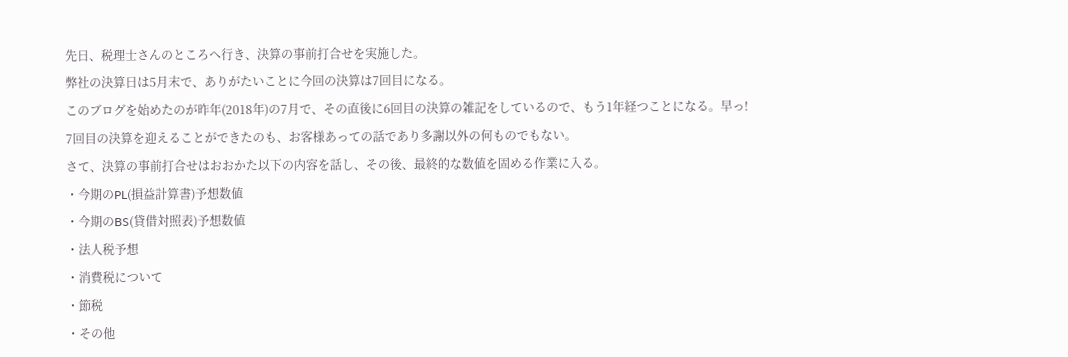先日、税理士さんのところへ行き、決算の事前打合せを実施した。
弊社の決算日は5月末で、ありがたいことに今回の決算は7回目になる。
このブログを始めたのが昨年(2018年)の7月で、その直後に6回目の決算の雑記をしているので、もう1年経つことになる。早っ!
7回目の決算を迎えることができたのも、お客様あっての話であり多謝以外の何ものでもない。
さて、決算の事前打合せはおおかた以下の内容を話し、その後、最終的な数値を固める作業に入る。
・今期のPL(損益計算書)予想数値
・今期のBS(貸借対照表)予想数値
・法人税予想
・消費税について
・節税
・その他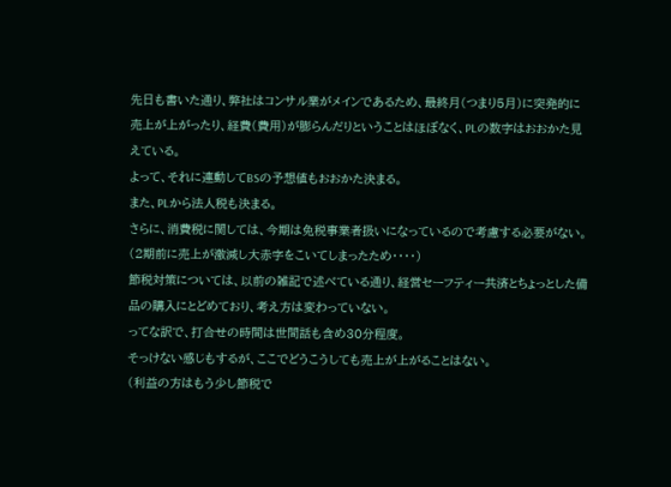先日も書いた通り、弊社はコンサル業がメインであるため、最終月(つまり5月)に突発的に売上が上がったり、経費(費用)が膨らんだりということはほぼなく、PLの数字はおおかた見えている。
よって、それに連動してBSの予想値もおおかた決まる。
また、PLから法人税も決まる。
さらに、消費税に関しては、今期は免税事業者扱いになっているので考慮する必要がない。(2期前に売上が激減し大赤字をこいてしまったため・・・・)
節税対策については、以前の雑記で述べている通り、経営セーフティー共済とちょっとした備品の購入にとどめており、考え方は変わっていない。
ってな訳で、打合せの時間は世間話も含め30分程度。
そっけない感じもするが、ここでどうこうしても売上が上がることはない。
(利益の方はもう少し節税で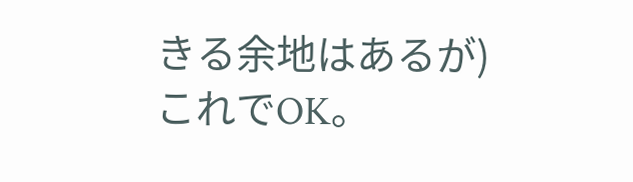きる余地はあるが)
これでOK。